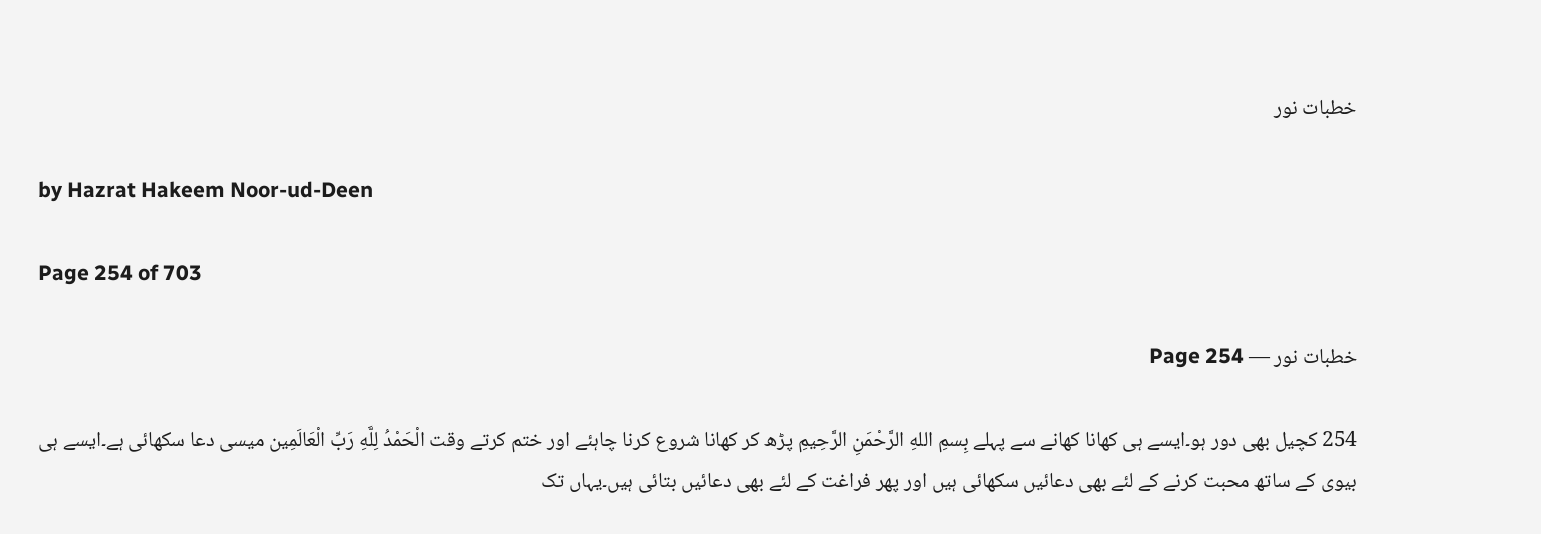خطبات نور

by Hazrat Hakeem Noor-ud-Deen

Page 254 of 703

خطبات نور — Page 254

254 کچیل بھی دور ہو۔ایسے ہی کھانا کھانے سے پہلے بِسمِ اللهِ الرَّحْمَنِ الرَّحِيمِ پڑھ کر کھانا شروع کرنا چاہئے اور ختم کرتے وقت الْحَمْدُ لِلَّهِ رَبِّ الْعَالَمِین میسی دعا سکھائی ہے۔ایسے ہی بیوی کے ساتھ محبت کرنے کے لئے بھی دعائیں سکھائی ہیں اور پھر فراغت کے لئے بھی دعائیں بتائی ہیں۔یہاں تک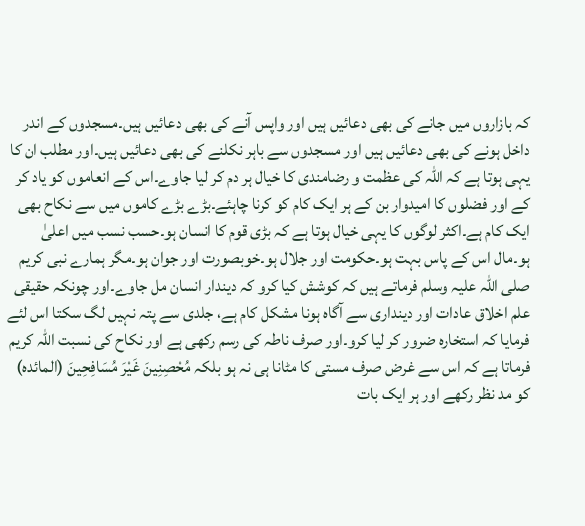کہ بازاروں میں جانے کی بھی دعائیں ہیں اور واپس آنے کی بھی دعائیں ہیں۔مسجدوں کے اندر داخل ہونے کی بھی دعائیں ہیں اور مسجدوں سے باہر نکلنے کی بھی دعائیں ہیں۔اور مطلب ان کا یہی ہوتا ہے کہ اللہ کی عظمت و رضامندی کا خیال ہر دم کر لیا جاوے۔اس کے انعاموں کو یاد کر کے اور فضلوں کا امیدوار بن کے ہر ایک کام کو کرنا چاہئے۔بڑے بڑے کاموں میں سے نکاح بھی ایک کام ہے۔اکثر لوگوں کا یہی خیال ہوتا ہے کہ بڑی قوم کا انسان ہو۔حسب نسب میں اعلیٰ ہو۔مال اس کے پاس بہت ہو۔حکومت اور جلال ہو۔خوبصورت اور جوان ہو۔مگر ہمارے نبی کریم صلی اللہ علیہ وسلم فرماتے ہیں کہ کوشش کیا کرو کہ دیندار انسان مل جاوے۔اور چونکہ حقیقی علم اخلاق عادات اور دینداری سے آگاہ ہونا مشکل کام ہے، جلدی سے پتہ نہیں لگ سکتا اس لئے فرمایا کہ استخارہ ضرور کر لیا کرو۔اور صرف ناطہ کی رسم رکھی ہے اور نکاح کی نسبت اللہ کریم فرماتا ہے کہ اس سے غرض صرف مستی کا مٹانا ہی نہ ہو بلکہ مُحْصِنِينَ غَيْرَ مُسَافِحِينَ (المائده) کو مد نظر رکھے اور ہر ایک بات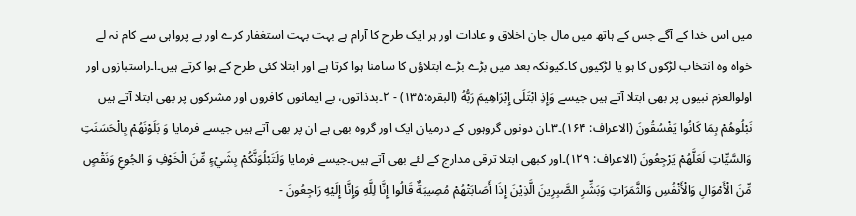میں اس خدا کے آگے جس کے ہاتھ میں مال جان اخلاق و عادات اور ہر ایک طرح کا آرام ہے بہت بہت استغفار کرے اور بے پرواہی سے کام نہ لے خواہ وہ انتخاب لڑکوں کا ہو یا لڑکیوں کا۔کیونکہ بعد میں بڑے بڑے ابتلاؤں کا سامنا ہوا کرتا ہے اور ابتلا کئی طرح کے ہوا کرتے ہیں۔ا۔راستبازوں اور اولوالعزم نبیوں پر بھی ابتلا آتے ہیں جیسے وَإِذِ ابْتَلَى إِبْرَاهِيمَ رَبُّهُ (البقره:۱۳۵) - ۲۔بدذاتوں، بے ایمانوں کافروں اور مشرکوں پر بھی ابتلا آتے ہیں نَبْلُوهُمْ بِمَا كَانُوا يَفْسُقُونَ (الاعراف: ۱۶۴)۔۳۔ان دونوں گروہوں کے درمیان ایک اور گروہ بھی ہے ان پر بھی آتے ہیں جیسے فرمایا وَ بَلَوْنَهُمْ بِالْحَسَنَتِ وَالسَّيِّاتِ لَعَلَّهُمْ يَرْجِعُونَ (الاعراف: ۱۲۹)۔اور کبھی ابتلا ترقی مدارج کے لئے بھی آتے ہیں۔جیسے فرمایا وَلَتَبْلُوَنَّكُمْ بِشَيْءٍ مِّنَ الْخَوْفِ وَ الجُوعِ وَنَقْصٍ مِّنَ الْأَمْوَالِ وَالْأَنْفُسِ وَالثَّمَرَاتِ وَبَشِّرِ الصَّبِرِينَ الَّذِيْنَ إِذَا أَصَابَتْهُمْ مُصِيبَةٌ قَالُوا إِنَّا لِلَّهِ وَإِنَّا إِلَيْهِ رَاجِعُونَ -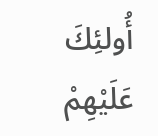أُولئِكَ عَلَيْهِمْ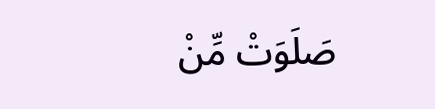صَلَوَتْ مِّنْ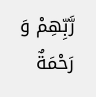رَّبِّهِمْ وَ رَحْمَةٌ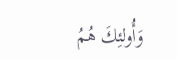وَأُولئِكَ هُمُ